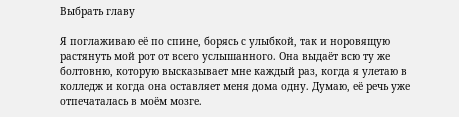Выбрать главу

Я поглаживаю её по спине, борясь с улыбкой, так и норовящую растянуть мой рот от всего услышанного. Она выдаёт всю ту же болтовню, которую высказывает мне каждый раз, когда я улетаю в колледж и когда она оставляет меня дома одну. Думаю, её речь уже отпечаталась в моём мозге.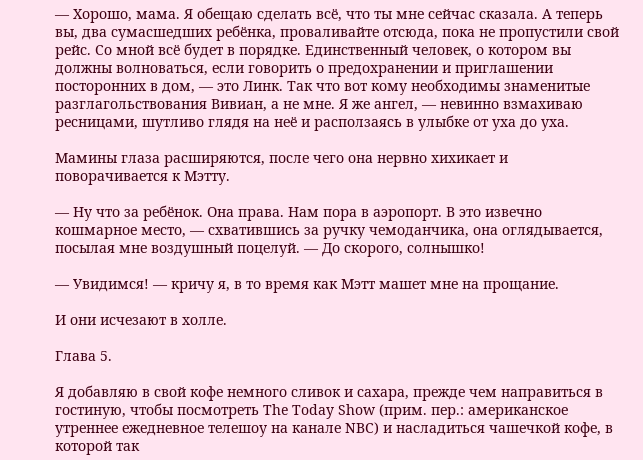— Хорошо, мама. Я обещаю сделать всё, что ты мне сейчас сказала. А теперь вы, два сумасшедших ребёнка, проваливайте отсюда, пока не пропустили свой рейс. Со мной всё будет в порядке. Единственный человек, о котором вы должны волноваться, если говорить о предохранении и приглашении посторонних в дом, — это Линк. Так что вот кому необходимы знаменитые разглагольствования Вивиан, а не мне. Я же ангел, — невинно взмахиваю ресницами, шутливо глядя на неё и расползаясь в улыбке от уха до уха.

Мамины глаза расширяются, после чего она нервно хихикает и поворачивается к Мэтту.

— Ну что за ребёнок. Она права. Нам пора в аэропорт. В это извечно кошмарное место, — схватившись за ручку чемоданчика, она оглядывается, посылая мне воздушный поцелуй. — До скорого, солнышко!

— Увидимся! — кричу я, в то время как Мэтт машет мне на прощание.

И они исчезают в холле.

Глава 5.

Я добавляю в свой кофе немного сливок и сахара, прежде чем направиться в гостиную, чтобы посмотреть The Today Show (прим. пер.: американское утреннее ежедневное телешоу на канале NBC) и насладиться чашечкой кофе, в которой так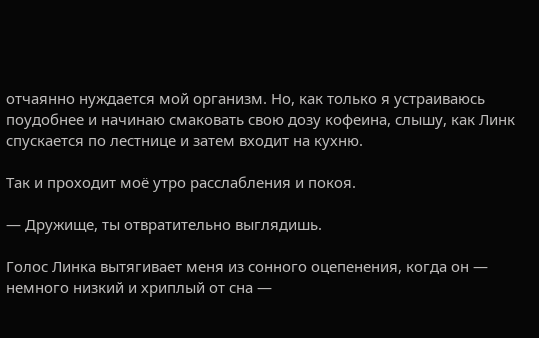отчаянно нуждается мой организм. Но, как только я устраиваюсь поудобнее и начинаю смаковать свою дозу кофеина, слышу, как Линк спускается по лестнице и затем входит на кухню.

Так и проходит моё утро расслабления и покоя.

— Дружище, ты отвратительно выглядишь.

Голос Линка вытягивает меня из сонного оцепенения, когда он — немного низкий и хриплый от сна —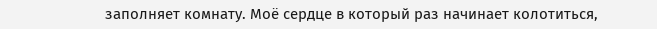заполняет комнату. Моё сердце в который раз начинает колотиться,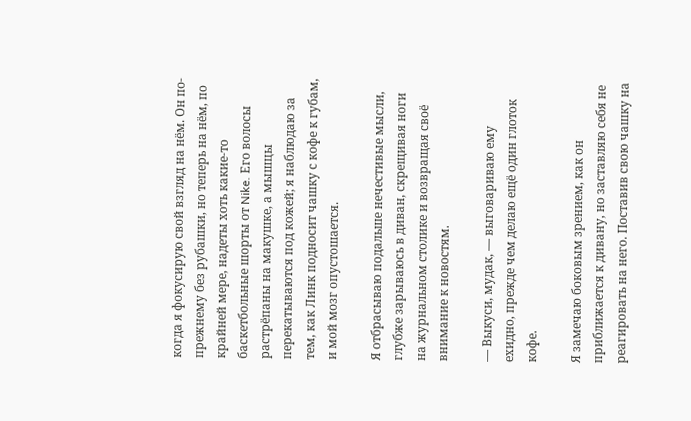когда я фокусирую свой взгляд на нём. Он по-прежнему без рубашки, но теперь на нём, по крайней мере, надеты хоть какие-то баскетбольные шорты от Nike. Его волосы растрёпаны на макушке, а мышцы перекатываются под кожей; я наблюдаю за тем, как Линк подносит чашку с кофе к губам, и мой мозг опустошается.

Я отбрасываю подальше нечестивые мысли, глубже зарываюсь в диван, скрещивая ноги на журнальном столике и возвращая своё внимание к новостям.

— Выкуси, мудак, — выговариваю ему ехидно, прежде чем делаю ещё один глоток кофе.

Я замечаю боковым зрением, как он приближается к дивану, но заставляю себя не реагировать на него. Поставив свою чашку на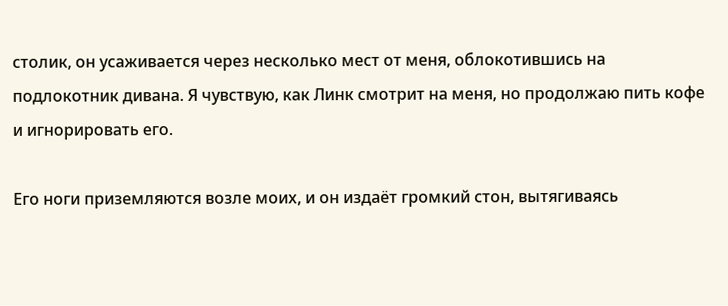столик, он усаживается через несколько мест от меня, облокотившись на подлокотник дивана. Я чувствую, как Линк смотрит на меня, но продолжаю пить кофе и игнорировать его.

Его ноги приземляются возле моих, и он издаёт громкий стон, вытягиваясь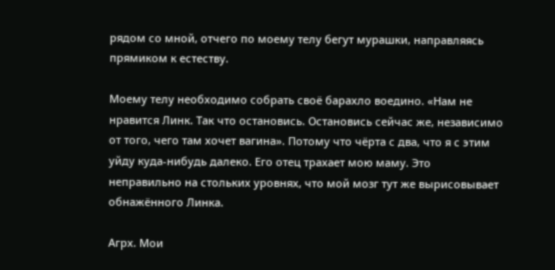рядом со мной, отчего по моему телу бегут мурашки, направляясь прямиком к естеству.

Моему телу необходимо собрать своё барахло воедино. «Нам не нравится Линк. Так что остановись. Остановись сейчас же, независимо от того, чего там хочет вагина». Потому что чёрта с два, что я с этим уйду куда-нибудь далеко. Его отец трахает мою маму. Это неправильно на стольких уровнях, что мой мозг тут же вырисовывает обнажённого Линка.

Агрх. Мои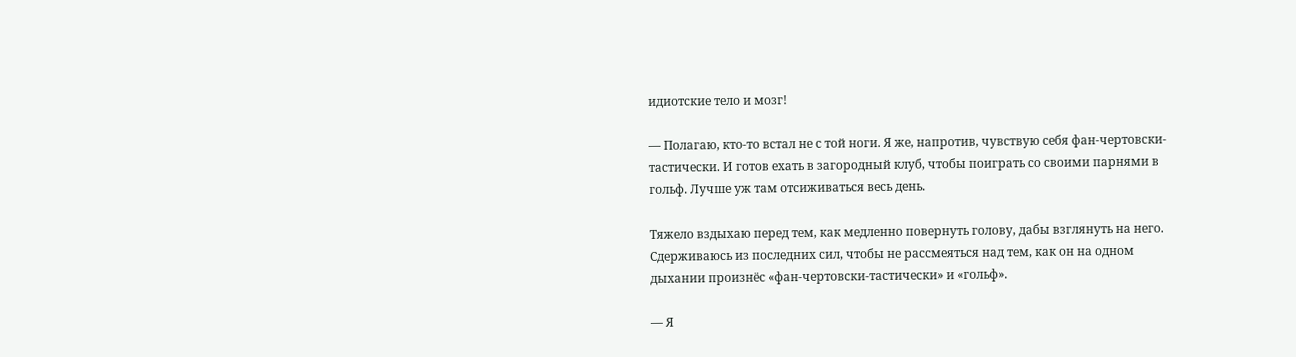идиотские тело и мозг!

— Полагаю, кто-то встал не с той ноги. Я же, напротив, чувствую себя фан-чертовски-тастически. И готов ехать в загородный клуб, чтобы поиграть со своими парнями в гольф. Лучше уж там отсиживаться весь день.

Тяжело вздыхаю перед тем, как медленно повернуть голову, дабы взглянуть на него. Сдерживаюсь из последних сил, чтобы не рассмеяться над тем, как он на одном дыхании произнёс «фан-чертовски-тастически» и «гольф».

— Я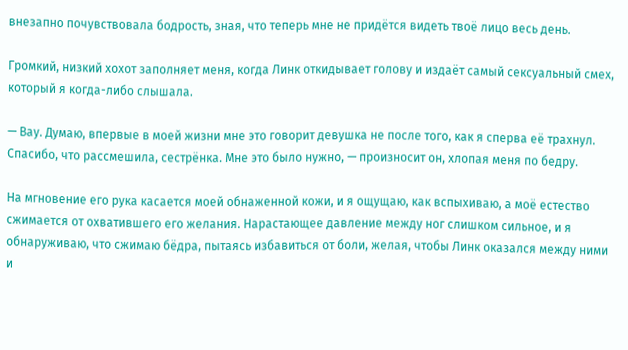внезапно почувствовала бодрость, зная, что теперь мне не придётся видеть твоё лицо весь день.

Громкий, низкий хохот заполняет меня, когда Линк откидывает голову и издаёт самый сексуальный смех, который я когда-либо слышала.

— Вау. Думаю, впервые в моей жизни мне это говорит девушка не после того, как я сперва её трахнул. Спасибо, что рассмешила, сестрёнка. Мне это было нужно, — произносит он, хлопая меня по бедру.

На мгновение его рука касается моей обнаженной кожи, и я ощущаю, как вспыхиваю, а моё естество сжимается от охватившего его желания. Нарастающее давление между ног слишком сильное, и я обнаруживаю, что сжимаю бёдра, пытаясь избавиться от боли, желая, чтобы Линк оказался между ними и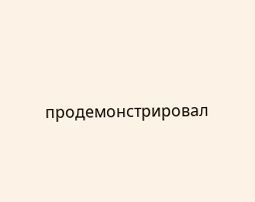продемонстрировал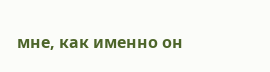мне, как именно он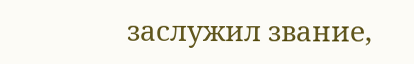заслужил звание,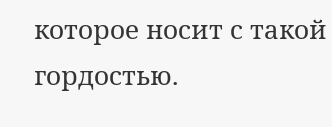которое носит с такой гордостью.